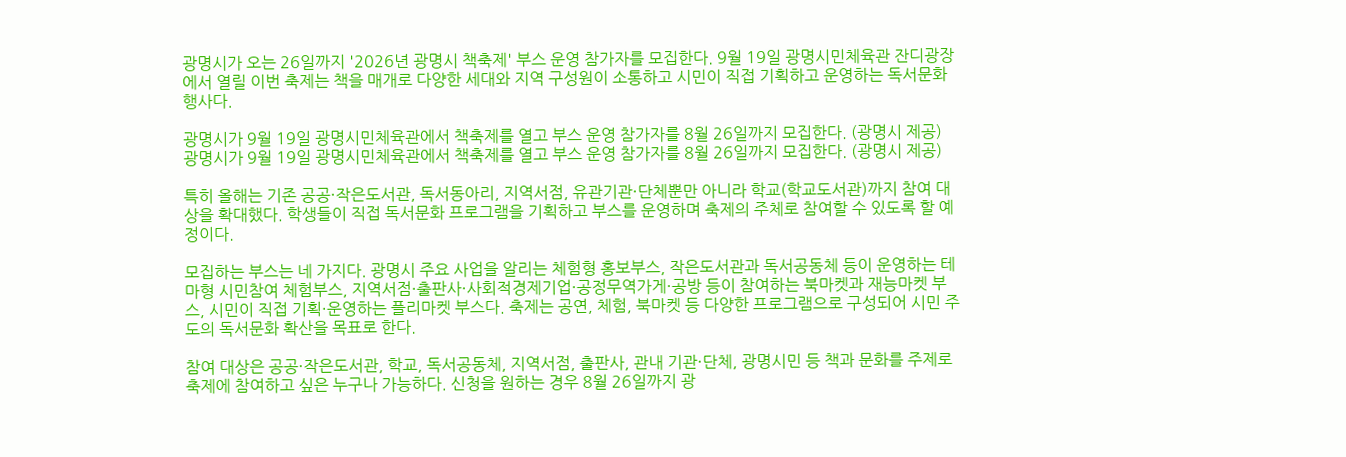광명시가 오는 26일까지 '2026년 광명시 책축제' 부스 운영 참가자를 모집한다. 9월 19일 광명시민체육관 잔디광장에서 열릴 이번 축제는 책을 매개로 다양한 세대와 지역 구성원이 소통하고 시민이 직접 기획하고 운영하는 독서문화 행사다.

광명시가 9월 19일 광명시민체육관에서 책축제를 열고 부스 운영 참가자를 8월 26일까지 모집한다. (광명시 제공)
광명시가 9월 19일 광명시민체육관에서 책축제를 열고 부스 운영 참가자를 8월 26일까지 모집한다. (광명시 제공)

특히 올해는 기존 공공·작은도서관, 독서동아리, 지역서점, 유관기관·단체뿐만 아니라 학교(학교도서관)까지 참여 대상을 확대했다. 학생들이 직접 독서문화 프로그램을 기획하고 부스를 운영하며 축제의 주체로 참여할 수 있도록 할 예정이다.

모집하는 부스는 네 가지다. 광명시 주요 사업을 알리는 체험형 홍보부스, 작은도서관과 독서공동체 등이 운영하는 테마형 시민참여 체험부스, 지역서점·출판사·사회적경제기업·공정무역가게·공방 등이 참여하는 북마켓과 재능마켓 부스, 시민이 직접 기획·운영하는 플리마켓 부스다. 축제는 공연, 체험, 북마켓 등 다양한 프로그램으로 구성되어 시민 주도의 독서문화 확산을 목표로 한다.

참여 대상은 공공·작은도서관, 학교, 독서공동체, 지역서점, 출판사, 관내 기관·단체, 광명시민 등 책과 문화를 주제로 축제에 참여하고 싶은 누구나 가능하다. 신청을 원하는 경우 8월 26일까지 광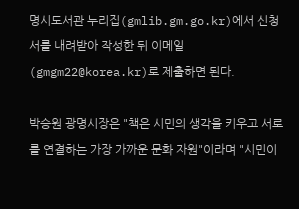명시도서관 누리집(gmlib.gm.go.kr)에서 신청서를 내려받아 작성한 뒤 이메일(gmgm22@korea.kr)로 제출하면 된다.

박승원 광명시장은 "책은 시민의 생각을 키우고 서로를 연결하는 가장 가까운 문화 자원"이라며 "시민이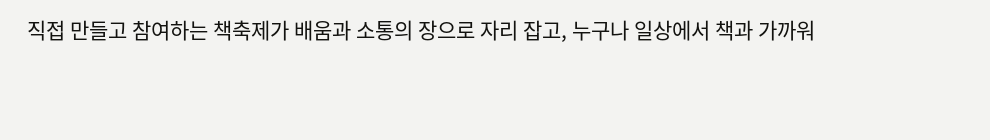직접 만들고 참여하는 책축제가 배움과 소통의 장으로 자리 잡고, 누구나 일상에서 책과 가까워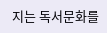지는 독서문화를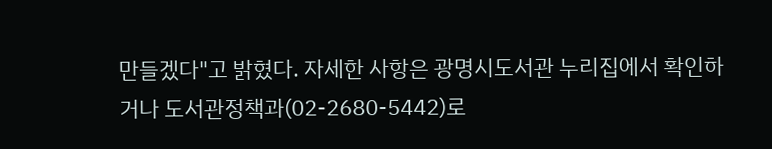만들겠다"고 밝혔다. 자세한 사항은 광명시도서관 누리집에서 확인하거나 도서관정책과(02-2680-5442)로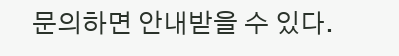문의하면 안내받을 수 있다.